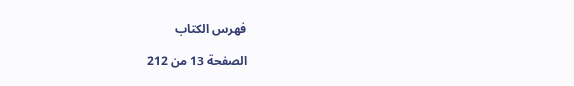فهرس الكتاب

الصفحة 13 من 212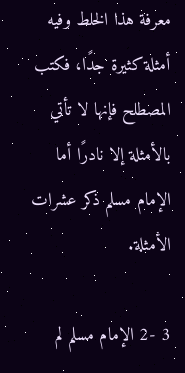معرفة هذا الخلط وفيه أمثلة كثيرة جدًا، فكتب المصطلح فإنها لا تأتي بالأمثلة إلا نادرًا أما الإمام مسلم ذكر عشرات الأمثلة.

3 -2 الإمام مسلم لم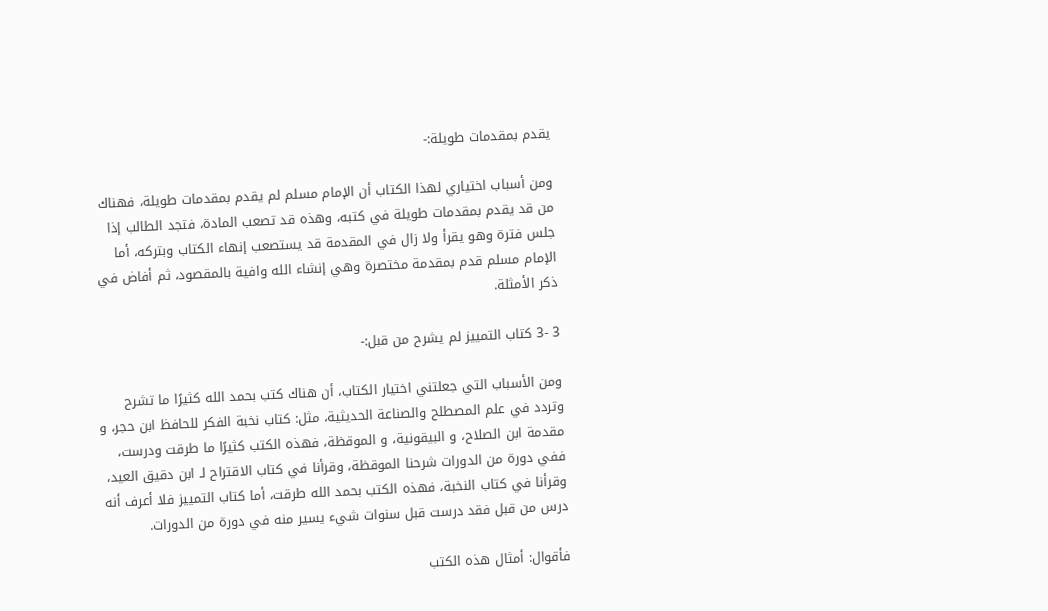يقدم بمقدمات طويلة:-

ومن أسباب اختياري لهذا الكتاب أن الإمام مسلم لم يقدم بمقدمات طويلة، فهناك من قد يقدم بمقدمات طويلة في كتبه، وهذه قد تصعب المادة، فتجد الطالب إذا جلس فترة وهو يقرأ ولا زال في المقدمة قد يستصعب إنهاء الكتاب وبتركه، أما الإمام مسلم قدم بمقدمة مختصرة وهي إنشاء الله وافية بالمقصود، ثم أفاض في ذكر الأمثلة.

3 -3 كتاب التمييز لم يشرح من قبل:-

ومن الأسباب التي جعلتني اختيار الكتاب، أن هناك كتب بحمد الله كثيرًا ما تشرح وتردد في علم المصطلح والصناعة الحديثية، مثل: كتاب نخبة الفكر للحافظ ابن حجر، و مقدمة ابن الصلاح، و البيقونية، و الموقظة، فهذه الكتب كثيرًا ما طرقت ودرست، ففي دورة من الدورات شرحنا الموقظة، وقرأنا في كتاب الاقتراح لـ ابن دقيق العيد، وقرأنا في كتاب النخبة، فهذه الكتب بحمد الله طرقت، أما كتاب التمييز فلا أعرف أنه درس من قبل فقد درست قبل سنوات شيء يسير منه في دورة من الدورات.

فأقوال: أمثال هذه الكتب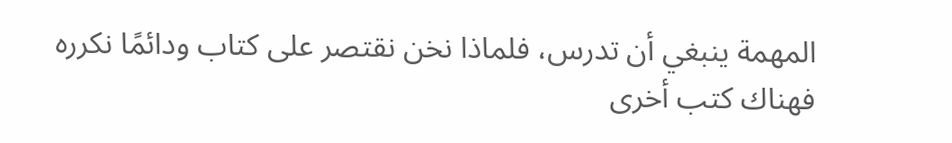المهمة ينبغي أن تدرس، فلماذا نخن نقتصر على كتاب ودائمًا نكرره فهناك كتب أخرى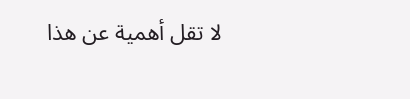لا تقل أهمية عن هذا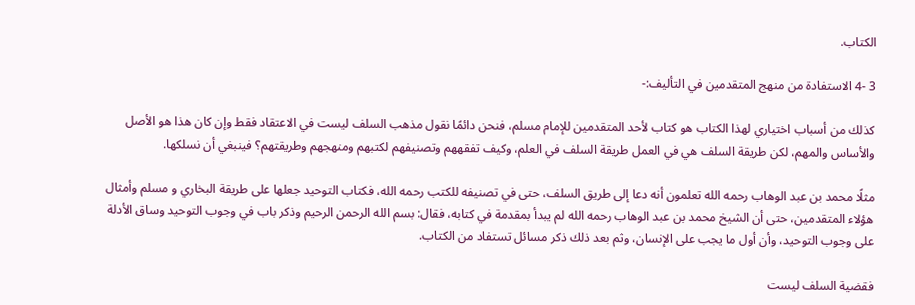الكتاب.

3 -4 الاستفادة من منهج المتقدمين في التأليف:-

كذلك من أسباب اختياري لهذا الكتاب هو كتاب لأحد المتقدمين للإمام مسلم، فنحن دائمًا نقول مذهب السلف ليست في الاعتقاد فقط وإن كان هذا هو الأصل والأساس والمهم، لكن طريقة السلف هي في العمل طريقة السلف في العلم، وكيف تفقههم وتصنيفهم لكتبهم ومنهجهم وطريقتهم؟ فينبغي أن نسلكها.

مثلًا محمد بن عبد الوهاب رحمه الله تعلمون أنه دعا إلى طريق السلف، حتى في تصنيفه للكتب رحمه الله، فكتاب التوحيد جعلها على طريقة البخاري و مسلم وأمثال هؤلاء المتقدمين، حتى أن الشيخ محمد بن عبد الوهاب رحمه الله لم يبدأ بمقدمة في كتابه، فقال: بسم الله الرحمن الرحيم وذكر باب في وجوب التوحيد وساق الأدلة على وجوب التوحيد، وأن أول ما يجب على الإنسان، وثم بعد ذلك ذكر مسائل تستفاد من الكتاب.

فقضية السلف ليست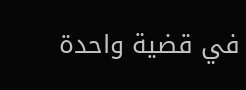في قضية واحدة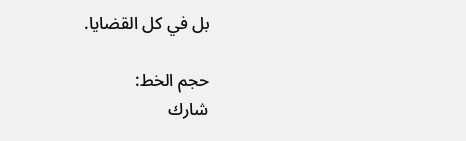بل في كل القضايا.

حجم الخط:
شارك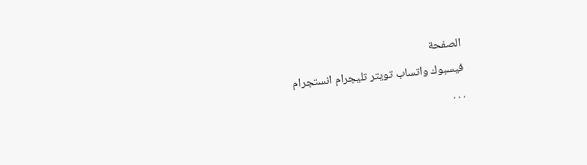الصفحة
فيسبوك واتساب تويتر تليجرام انستجرام
. . .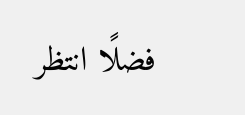فضلًا انتظر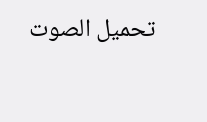تحميل الصوت